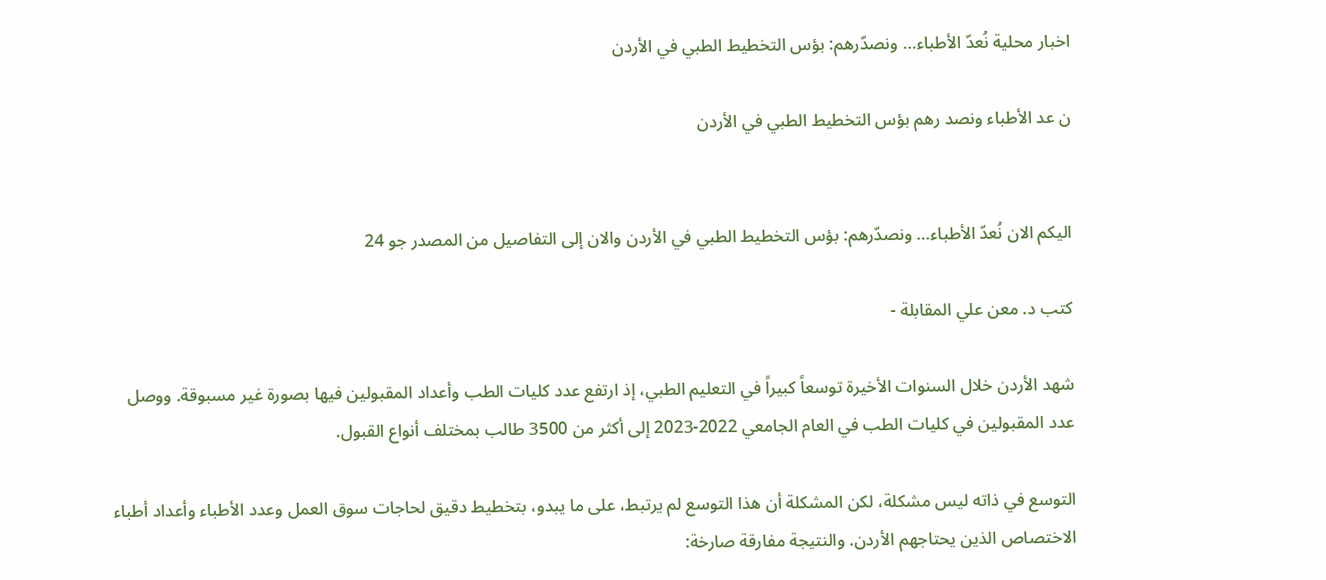اخبار محلية نُعدّ الأطباء… ونصدّرهم: بؤس التخطيط الطبي في الأردن

ن عد الأطباء ونصد رهم بؤس التخطيط الطبي في الأردن


اليكم الان نُعدّ الأطباء… ونصدّرهم: بؤس التخطيط الطبي في الأردن والان إلى التفاصيل من المصدر جو 24

كتب د. معن علي المقابلة -

شهد الأردن خلال السنوات الأخيرة توسعاً كبيراً في التعليم الطبي، إذ ارتفع عدد كليات الطب وأعداد المقبولين فيها بصورة غير مسبوقة. ووصل عدد المقبولين في كليات الطب في العام الجامعي 2022-2023 إلى أكثر من 3500 طالب بمختلف أنواع القبول.

التوسع في ذاته ليس مشكلة، لكن المشكلة أن هذا التوسع لم يرتبط، على ما يبدو، بتخطيط دقيق لحاجات سوق العمل وعدد الأطباء وأعداد أطباء الاختصاص الذين يحتاجهم الأردن. والنتيجة مفارقة صارخة: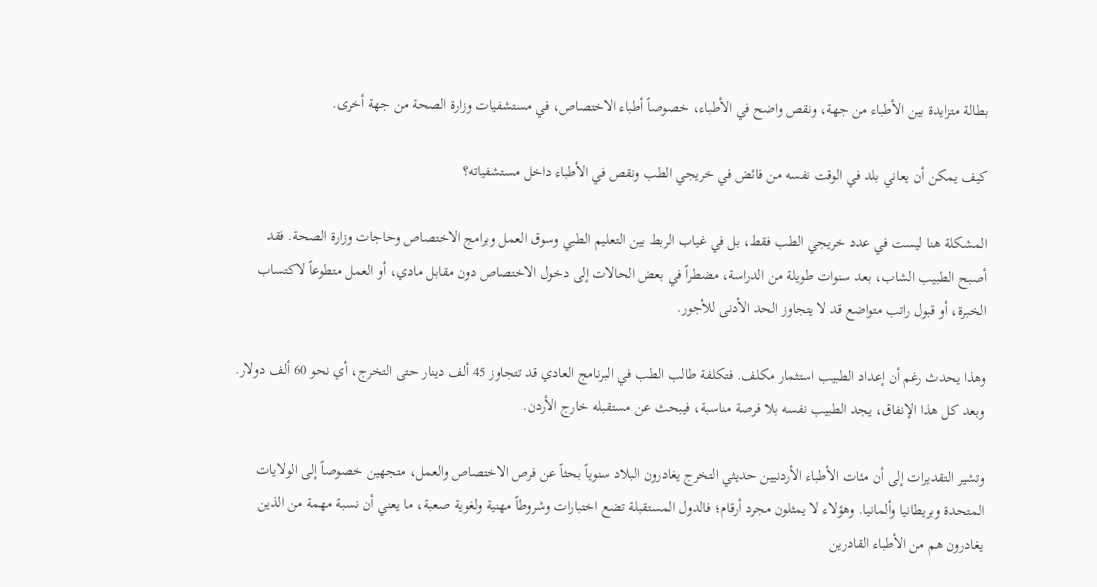بطالة متزايدة بين الأطباء من جهة، ونقص واضح في الأطباء، خصوصاً أطباء الاختصاص، في مستشفيات وزارة الصحة من جهة أخرى.

كيف يمكن أن يعاني بلد في الوقت نفسه من فائض في خريجي الطب ونقص في الأطباء داخل مستشفياته؟

المشكلة هنا ليست في عدد خريجي الطب فقط، بل في غياب الربط بين التعليم الطبي وسوق العمل وبرامج الاختصاص وحاجات وزارة الصحة. فقد أصبح الطبيب الشاب، بعد سنوات طويلة من الدراسة، مضطراً في بعض الحالات إلى دخول الاختصاص دون مقابل مادي، أو العمل متطوعاً لاكتساب الخبرة، أو قبول راتب متواضع قد لا يتجاوز الحد الأدنى للأجور.

وهذا يحدث رغم أن إعداد الطبيب استثمار مكلف. فتكلفة طالب الطب في البرنامج العادي قد تتجاوز 45 ألف دينار حتى التخرج، أي نحو 60 ألف دولار. وبعد كل هذا الإنفاق، يجد الطبيب نفسه بلا فرصة مناسبة، فيبحث عن مستقبله خارج الأردن.

وتشير التقديرات إلى أن مئات الأطباء الأردنيين حديثي التخرج يغادرون البلاد سنوياً بحثاً عن فرص الاختصاص والعمل، متجهين خصوصاً إلى الولايات المتحدة وبريطانيا وألمانيا. وهؤلاء لا يمثلون مجرد أرقام؛ فالدول المستقبلة تضع اختبارات وشروطاً مهنية ولغوية صعبة، ما يعني أن نسبة مهمة من الذين يغادرون هم من الأطباء القادرين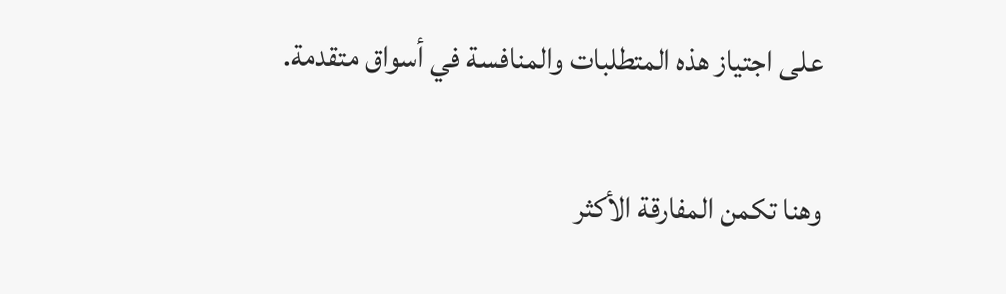على اجتياز هذه المتطلبات والمنافسة في أسواق متقدمة.

وهنا تكمن المفارقة الأكثر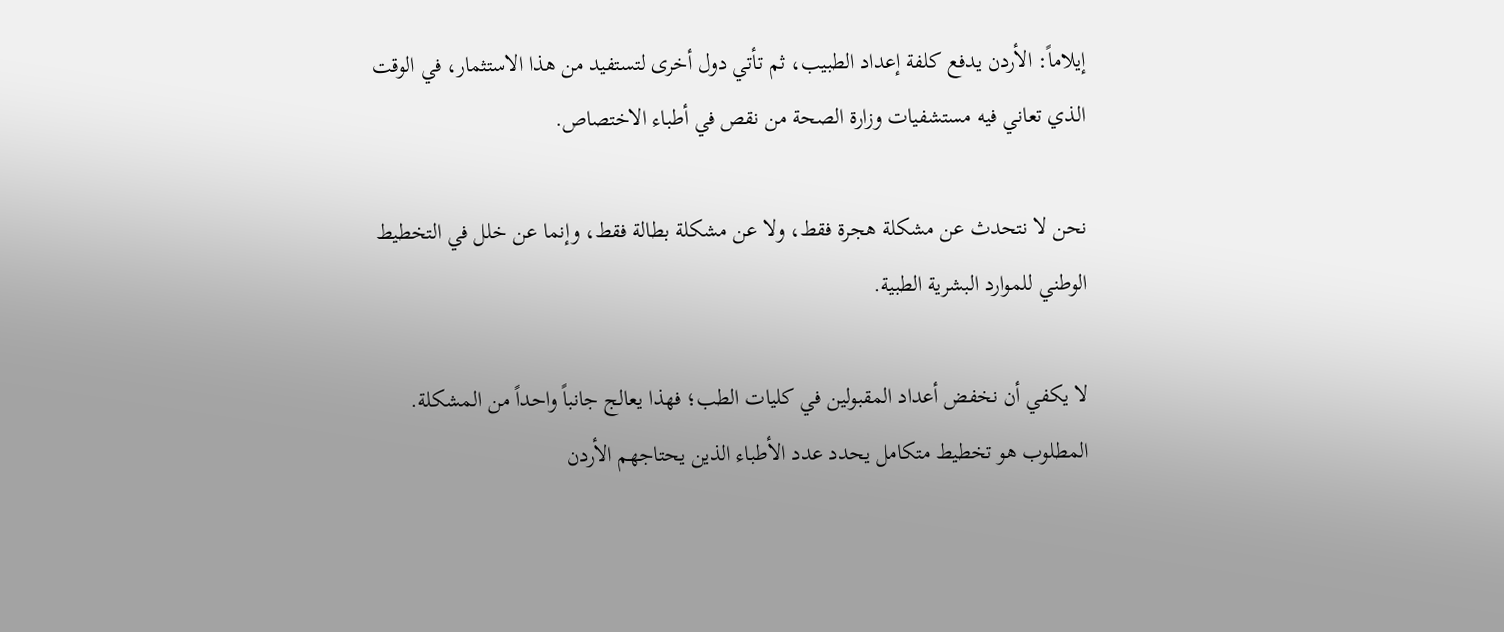إيلاماً: الأردن يدفع كلفة إعداد الطبيب، ثم تأتي دول أخرى لتستفيد من هذا الاستثمار، في الوقت الذي تعاني فيه مستشفيات وزارة الصحة من نقص في أطباء الاختصاص.

نحن لا نتحدث عن مشكلة هجرة فقط، ولا عن مشكلة بطالة فقط، وإنما عن خلل في التخطيط الوطني للموارد البشرية الطبية.

لا يكفي أن نخفض أعداد المقبولين في كليات الطب؛ فهذا يعالج جانباً واحداً من المشكلة. المطلوب هو تخطيط متكامل يحدد عدد الأطباء الذين يحتاجهم الأردن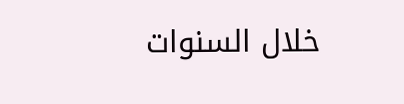خلال السنوات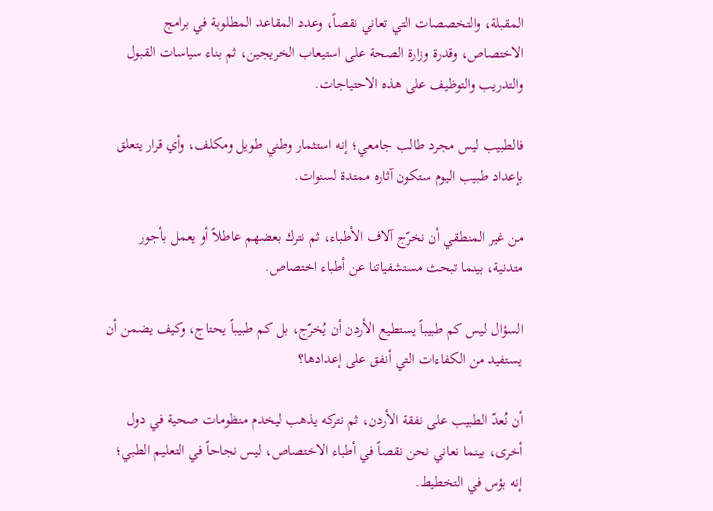المقبلة، والتخصصات التي تعاني نقصاً، وعدد المقاعد المطلوبة في برامج الاختصاص، وقدرة وزارة الصحة على استيعاب الخريجين، ثم بناء سياسات القبول والتدريب والتوظيف على هذه الاحتياجات.

فالطبيب ليس مجرد طالب جامعي؛ إنه استثمار وطني طويل ومكلف، وأي قرار يتعلق بإعداد طبيب اليوم ستكون آثاره ممتدة لسنوات.

من غير المنطقي أن نخرّج آلاف الأطباء، ثم نترك بعضهم عاطلاً أو يعمل بأجور متدنية، بينما تبحث مستشفياتنا عن أطباء اختصاص.

السؤال ليس كم طبيباً يستطيع الأردن أن يُخرّج، بل كم طبيباً يحتاج، وكيف يضمن أن يستفيد من الكفاءات التي أنفق على إعدادها؟

أن نُعدّ الطبيب على نفقة الأردن، ثم نتركه يذهب ليخدم منظومات صحية في دول أخرى، بينما نعاني نحن نقصاً في أطباء الاختصاص، ليس نجاحاً في التعليم الطبي؛ إنه بؤس في التخطيط.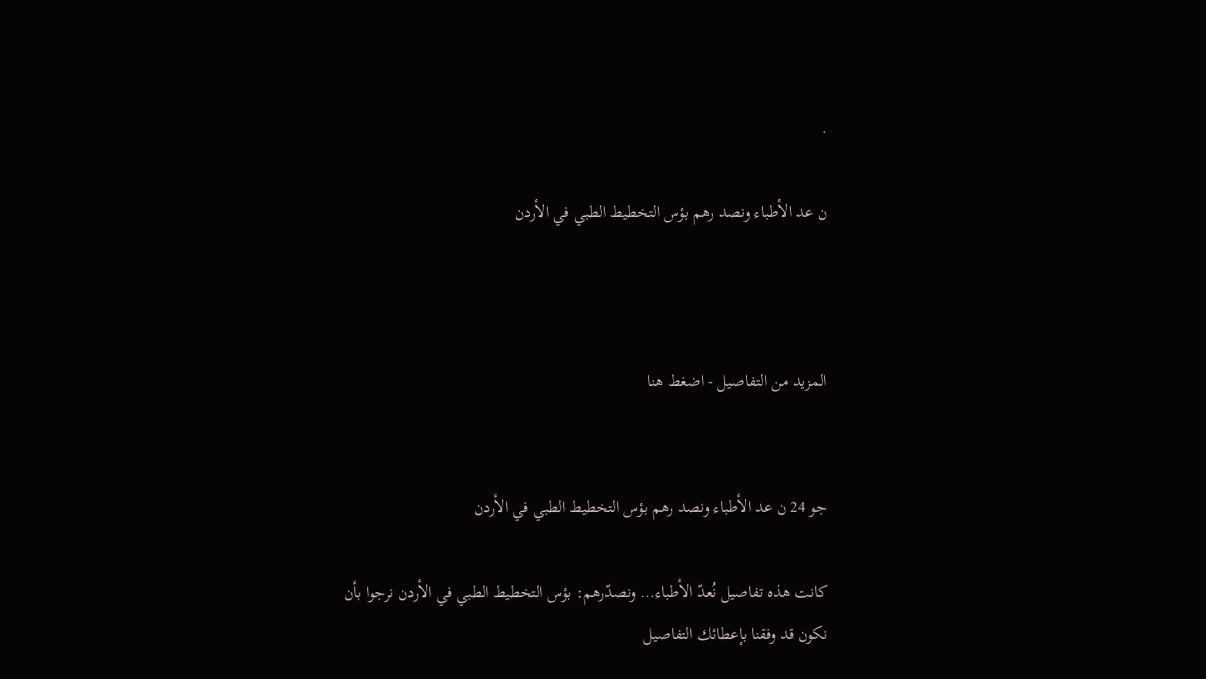.

ن عد الأطباء ونصد رهم بؤس التخطيط الطبي في الأردن



المزيد من التفاصيل - اضغط هنا


جو 24 ن عد الأطباء ونصد رهم بؤس التخطيط الطبي في الأردن

كانت هذه تفاصيل نُعدّ الأطباء… ونصدّرهم: بؤس التخطيط الطبي في الأردن نرجوا بأن نكون قد وفقنا بإعطائك التفاصيل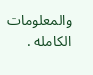والمعلومات الكامله .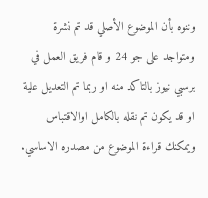وننوه بأن الموضوع الأصلي قد تم نشرة ومتواجد على جو 24 و قام فريق العمل في برسبي نيوز بالتاكد منه او ربما تم التعديل علية او قد يكون تم نقله بالكامل اوالاقتباس ويمكنك قراءة الموضوع من مصدره الاساسي.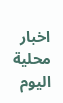اخبار محلية اليوم